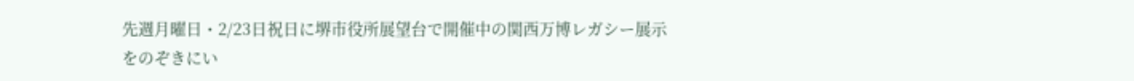先週月曜日・2/23日祝日に堺市役所展望台で開催中の関西万博レガシー展示をのぞきにい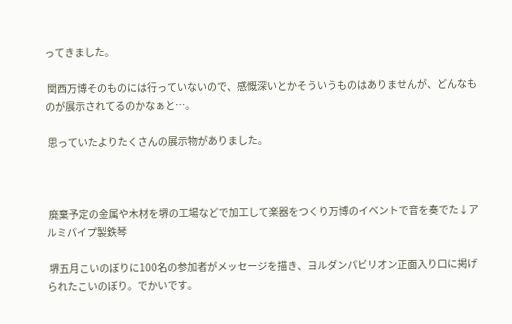ってきました。

 関西万博そのものには行っていないので、感慨深いとかそういうものはありませんが、どんなものが展示されてるのかなぁと…。

 思っていたよりたくさんの展示物がありました。



 廃棄予定の金属や木材を堺の工場などで加工して楽器をつくり万博のイベントで音を奏でた↓アルミパイプ製鉄琴

 堺五月こいのぼりに100名の参加者がメッセージを描き、ヨルダンパビリオン正面入り口に掲げられたこいのぼり。でかいです。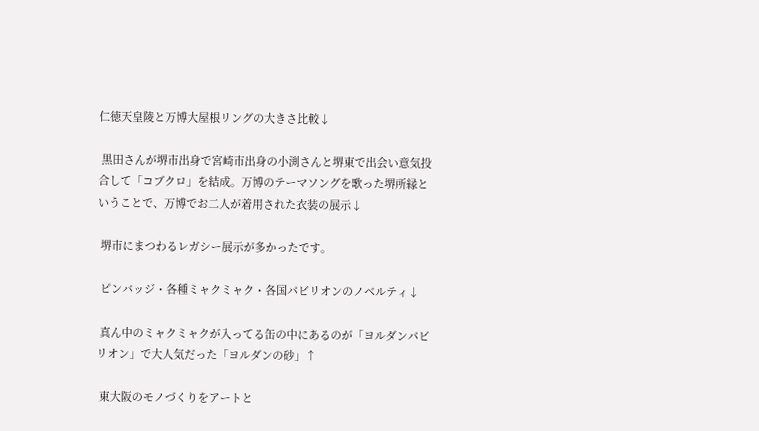仁徳天皇陵と万博大屋根リングの大きさ比較↓

 黒田さんが堺市出身で宮崎市出身の小渕さんと堺東で出会い意気投合して「コブクロ」を結成。万博のテーマソングを歌った堺所縁ということで、万博でお二人が着用された衣装の展示↓

 堺市にまつわるレガシー展示が多かったです。

 ピンバッジ・各種ミャクミャク・各国パビリオンのノベルティ↓

 真ん中のミャクミャクが入ってる缶の中にあるのが「ヨルダンパビリオン」で大人気だった「ヨルダンの砂」↑

 東大阪のモノづくりをアートと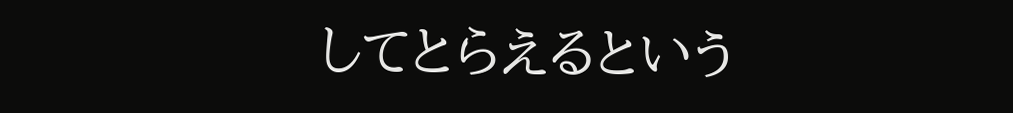してとらえるという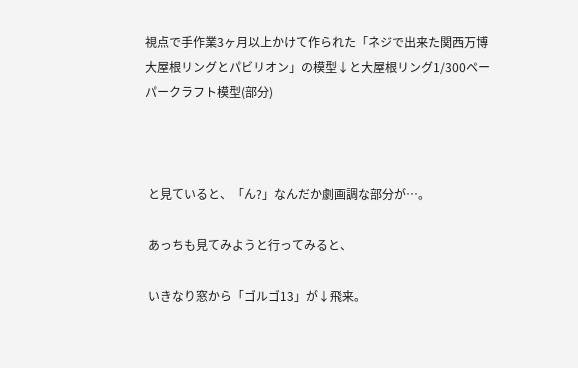視点で手作業3ヶ月以上かけて作られた「ネジで出来た関西万博大屋根リングとパビリオン」の模型↓と大屋根リング1/300ペーパークラフト模型(部分)



 と見ていると、「ん?」なんだか劇画調な部分が…。

 あっちも見てみようと行ってみると、

 いきなり窓から「ゴルゴ13」が↓飛来。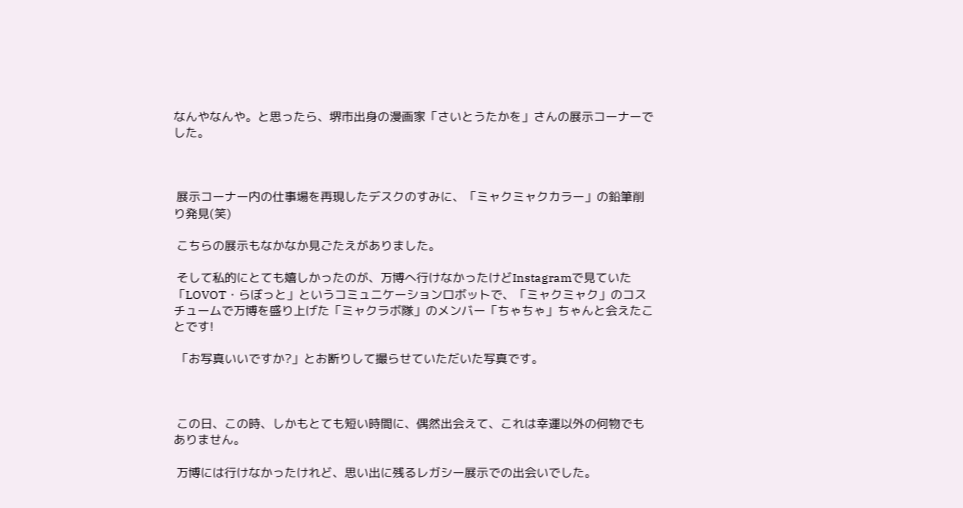なんやなんや。と思ったら、堺市出身の漫画家「さいとうたかを」さんの展示コーナーでした。



 展示コーナー内の仕事場を再現したデスクのすみに、「ミャクミャクカラー」の鉛筆削り発見(笑)

 こちらの展示もなかなか見ごたえがありました。

 そして私的にとても嬉しかったのが、万博へ行けなかったけどInstagramで見ていた「LOVOT・らぼっと」というコミュニケーションロボットで、「ミャクミャク」のコスチュームで万博を盛り上げた「ミャクラボ隊」のメンバー「ちゃちゃ」ちゃんと会えたことです!

 「お写真いいですか?」とお断りして撮らせていただいた写真です。



 この日、この時、しかもとても短い時間に、偶然出会えて、これは幸運以外の何物でもありません。

 万博には行けなかったけれど、思い出に残るレガシー展示での出会いでした。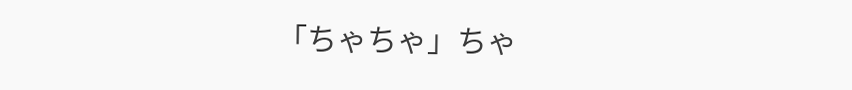「ちゃちゃ」ちゃ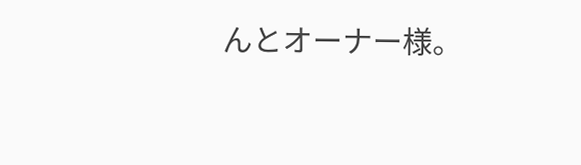んとオーナー様。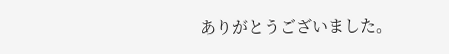ありがとうございました。